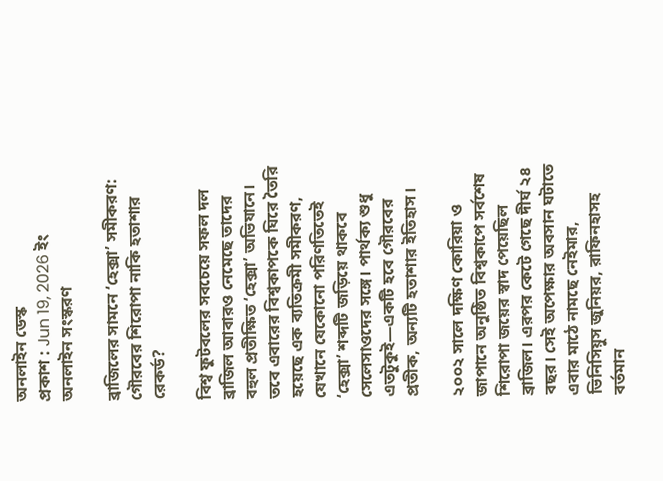অনলাইন ডেস্ক
প্রকাশ : Jun 19, 2026 ইং
অনলাইন সংস্করণ

ব্রাজিলের সামনে ‘হেক্সা’ সমীকরণ: গৌরবের শিরোপা নাকি হতাশার রেকর্ড?

বিশ্ব ফুটবলের সবচেয়ে সফল দল ব্রাজিল আবারও নেমেছে তাদের বহুল প্রতীক্ষিত ‘হেক্সা’ অভিযানে। তবে এবারের বিশ্বকাপকে ঘিরে তৈরি হয়েছে এক ব্যতিক্রমী সমীকরণ, যেখানে যেকোনো পরিণতিতেই ‘হেক্সা’ শব্দটি জড়িয়ে থাকবে সেলেসাওদের সঙ্গে। পার্থক্য শুধু এতটুকুই—একটি হবে গৌরবের প্রতীক, অন্যটি হতাশার ইতিহাস।

২০০২ সালে দক্ষিণ কোরিয়া ও জাপানে অনুষ্ঠিত বিশ্বকাপে সর্বশেষ শিরোপা জয়ের স্বাদ পেয়েছিল ব্রাজিল। এরপর কেটে গেছে দীর্ঘ ২৪ বছর। সেই অপেক্ষার অবসান ঘটাতে এবার মাঠে নামছে নেইমার, ভিনিসিয়ুস জুনিয়র, রাফিনহাসহ বর্তমান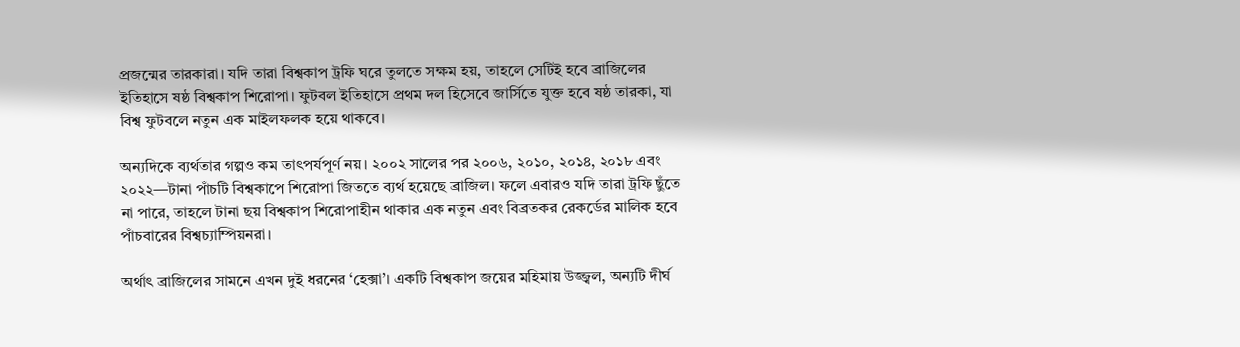প্রজন্মের তারকারা। যদি তারা বিশ্বকাপ ট্রফি ঘরে তুলতে সক্ষম হয়, তাহলে সেটিই হবে ব্রাজিলের ইতিহাসে ষষ্ঠ বিশ্বকাপ শিরোপা। ফুটবল ইতিহাসে প্রথম দল হিসেবে জার্সিতে যুক্ত হবে ষষ্ঠ তারকা, যা বিশ্ব ফুটবলে নতুন এক মাইলফলক হয়ে থাকবে।

অন্যদিকে ব্যর্থতার গল্পও কম তাৎপর্যপূর্ণ নয়। ২০০২ সালের পর ২০০৬, ২০১০, ২০১৪, ২০১৮ এবং ২০২২—টানা পাঁচটি বিশ্বকাপে শিরোপা জিততে ব্যর্থ হয়েছে ব্রাজিল। ফলে এবারও যদি তারা ট্রফি ছুঁতে না পারে, তাহলে টানা ছয় বিশ্বকাপ শিরোপাহীন থাকার এক নতুন এবং বিব্রতকর রেকর্ডের মালিক হবে পাঁচবারের বিশ্বচ্যাম্পিয়নরা।

অর্থাৎ ব্রাজিলের সামনে এখন দুই ধরনের ‘হেক্সা’। একটি বিশ্বকাপ জয়ের মহিমায় উজ্জ্বল, অন্যটি দীর্ঘ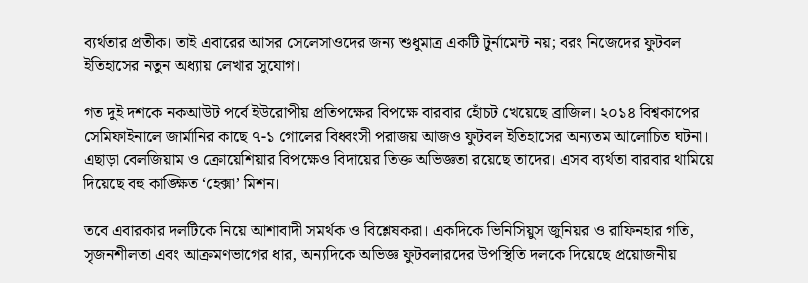ব্যর্থতার প্রতীক। তাই এবারের আসর সেলেসাওদের জন্য শুধুমাত্র একটি টুর্নামেন্ট নয়; বরং নিজেদের ফুটবল ইতিহাসের নতুন অধ্যায় লেখার সুযোগ।

গত দুই দশকে নকআউট পর্বে ইউরোপীয় প্রতিপক্ষের বিপক্ষে বারবার হোঁচট খেয়েছে ব্রাজিল। ২০১৪ বিশ্বকাপের সেমিফাইনালে জার্মানির কাছে ৭-১ গোলের বিধ্বংসী পরাজয় আজও ফুটবল ইতিহাসের অন্যতম আলোচিত ঘটনা। এছাড়া বেলজিয়াম ও ক্রোয়েশিয়ার বিপক্ষেও বিদায়ের তিক্ত অভিজ্ঞতা রয়েছে তাদের। এসব ব্যর্থতা বারবার থামিয়ে দিয়েছে বহু কাঙ্ক্ষিত ‘হেক্সা’ মিশন।

তবে এবারকার দলটিকে নিয়ে আশাবাদী সমর্থক ও বিশ্লেষকরা। একদিকে ভিনিসিয়ুস জুনিয়র ও রাফিনহার গতি, সৃজনশীলতা এবং আক্রমণভাগের ধার, অন্যদিকে অভিজ্ঞ ফুটবলারদের উপস্থিতি দলকে দিয়েছে প্রয়োজনীয়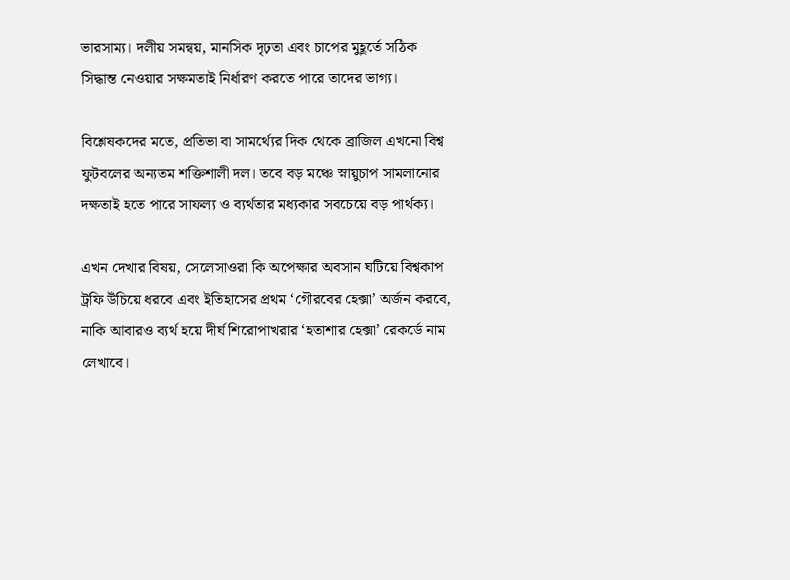ভারসাম্য। দলীয় সমন্বয়, মানসিক দৃঢ়তা এবং চাপের মুহূর্তে সঠিক সিদ্ধান্ত নেওয়ার সক্ষমতাই নির্ধারণ করতে পারে তাদের ভাগ্য।

বিশ্লেষকদের মতে, প্রতিভা বা সামর্থ্যের দিক থেকে ব্রাজিল এখনো বিশ্ব ফুটবলের অন্যতম শক্তিশালী দল। তবে বড় মঞ্চে স্নায়ুচাপ সামলানোর দক্ষতাই হতে পারে সাফল্য ও ব্যর্থতার মধ্যকার সবচেয়ে বড় পার্থক্য।

এখন দেখার বিষয়, সেলেসাওরা কি অপেক্ষার অবসান ঘটিয়ে বিশ্বকাপ ট্রফি উঁচিয়ে ধরবে এবং ইতিহাসের প্রথম ‘গৌরবের হেক্সা’ অর্জন করবে, নাকি আবারও ব্যর্থ হয়ে দীর্ঘ শিরোপাখরার ‘হতাশার হেক্সা’ রেকর্ডে নাম লেখাবে।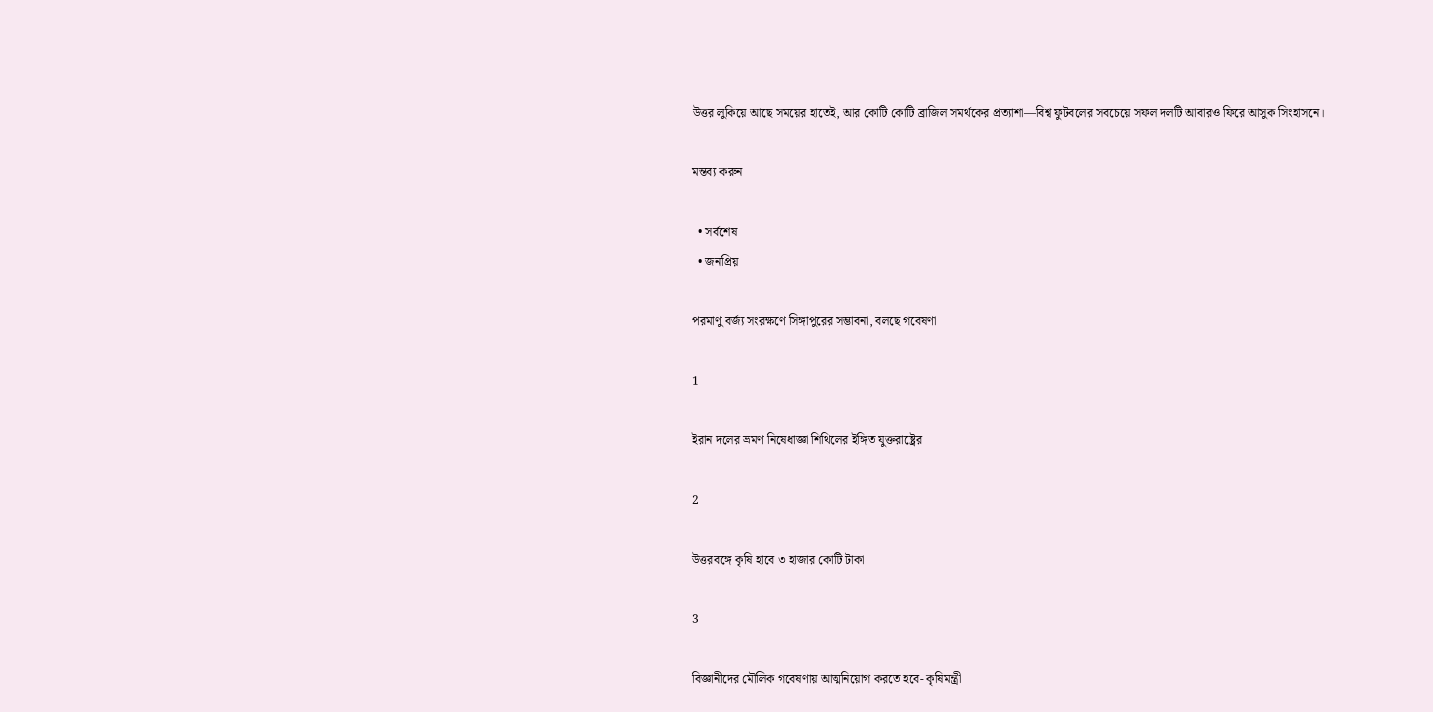উত্তর লুকিয়ে আছে সময়ের হাতেই, আর কোটি কোটি ব্রাজিল সমর্থকের প্রত্যাশা—বিশ্ব ফুটবলের সবচেয়ে সফল দলটি আবারও ফিরে আসুক সিংহাসনে।

মন্তব্য করুন

  • সর্বশেষ
  • জনপ্রিয়

পরমাণু বর্জ্য সংরক্ষণে সিঙ্গাপুরের সম্ভাবনা, বলছে গবেষণা

1

ইরান দলের ভ্রমণ নিষেধাজ্ঞা শিথিলের ইঙ্গিত যুক্তরাষ্ট্রের

2

উত্তরবঙ্গে কৃষি হাবে ৩ হাজার কোটি টাকা

3

বিজ্ঞানীদের মৌলিক গবেষণায় আত্মনিয়োগ করতে হবে- কৃষিমন্ত্রী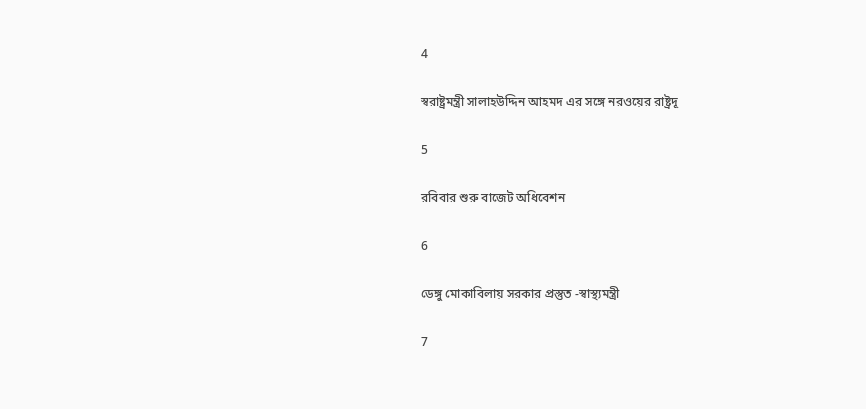4

স্বরাষ্ট্রমন্ত্রী সালাহউদ্দিন আহমদ এর সঙ্গে নরওয়ের রাষ্ট্রদূ

5

রবিবার শুরু বাজেট অধিবেশন

6

ডেঙ্গু মোকাবিলায় সরকার প্রস্তুত -স্বাস্থ্যমন্ত্রী

7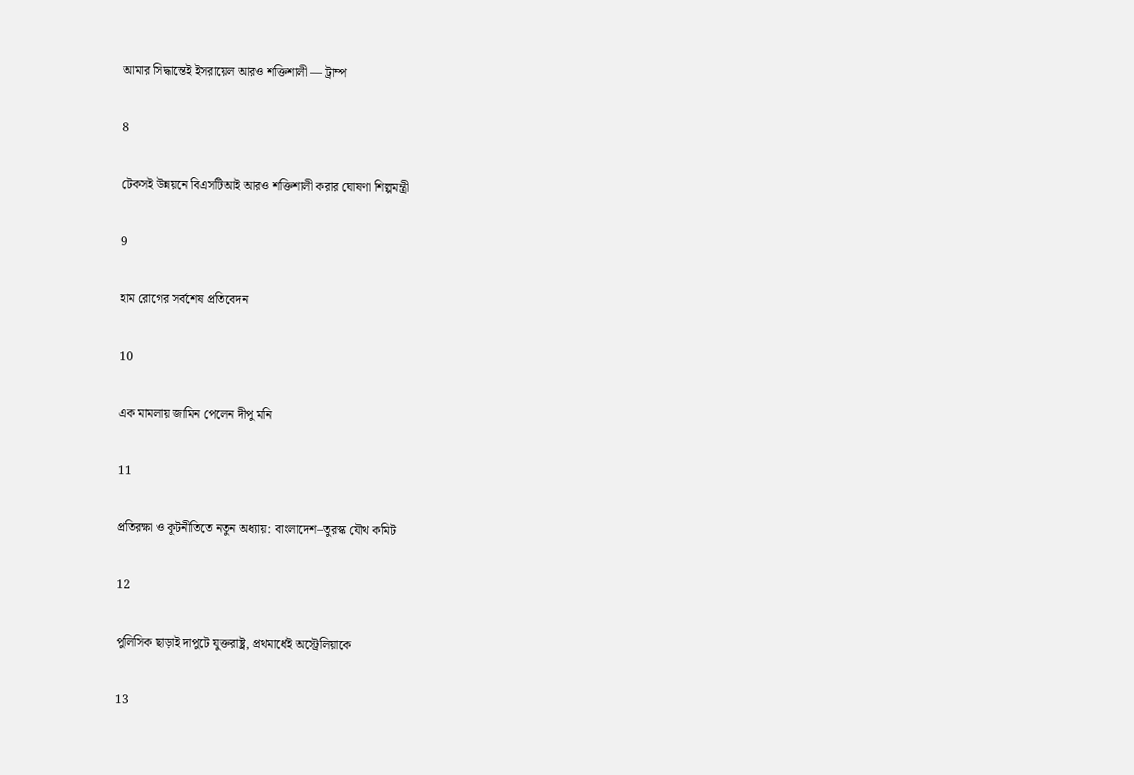আমার সিদ্ধান্তেই ইসরায়েল আরও শক্তিশালী — ট্রাম্প

8

টেকসই উন্নয়নে বিএসটিআই আরও শক্তিশালী করার ঘোষণা শিল্পমন্ত্রী

9

হাম রোগের সর্বশেষ প্রতিবেদন

10

এক মামলায় জামিন পেলেন দীপু মনি

11

প্রতিরক্ষা ও কূটনীতিতে নতুন অধ্যায়: বাংলাদেশ–তুরস্ক যৌথ কমিট

12

পুলিসিক ছাড়াই দাপুটে যুক্তরাষ্ট্র, প্রথমার্ধেই অস্ট্রেলিয়াকে

13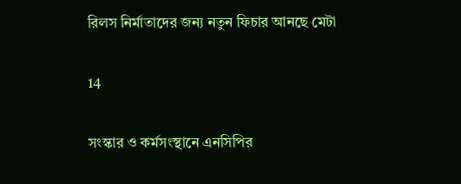রিলস নির্মাতাদের জন্য নতুন ফিচার আনছে মেটা

14

সংস্কার ও কর্মসংস্থানে এনসিপির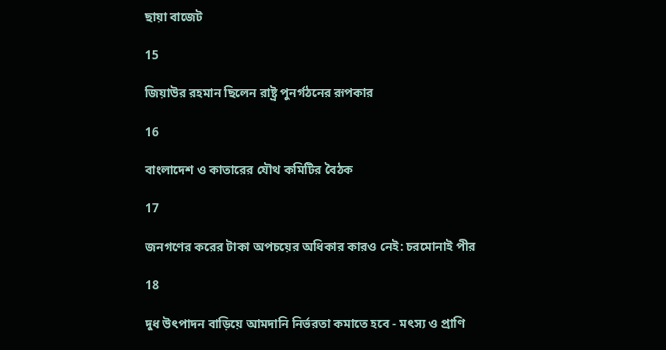ছায়া বাজেট

15

জিয়াউর রহমান ছিলেন রাষ্ট্র পুনর্গঠনের রূপকার

16

বাংলাদেশ ও কাতারের যৌথ কমিটির বৈঠক

17

জনগণের করের টাকা অপচয়ের অধিকার কারও নেই: চরমোনাই পীর

18

দুধ উৎপাদন বাড়িয়ে আমদানি নির্ভরতা কমাতে হবে - মৎস্য ও প্রাণি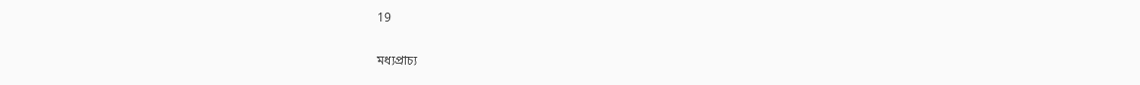19

মধ্যপ্রাচ্য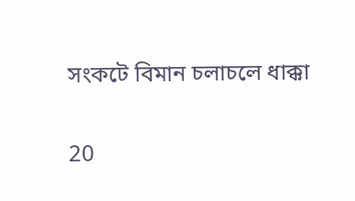সংকটে বিমান চলাচলে ধাক্কা

20